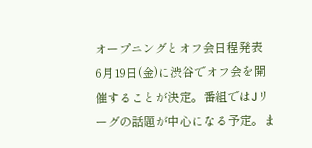オープニングとオフ会日程発表
6月19日(金)に渋谷でオフ会を開催することが決定。番組ではJリーグの話題が中心になる予定。ま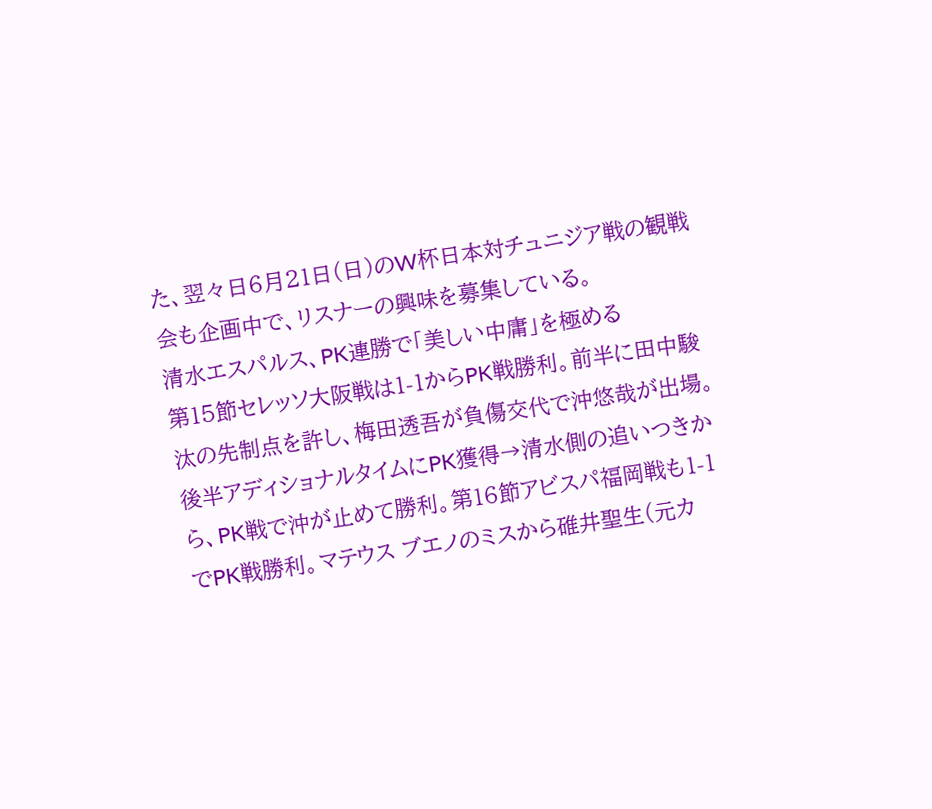た、翌々日6月21日(日)のW杯日本対チュニジア戦の観戦会も企画中で、リスナーの興味を募集している。
清水エスパルス、PK連勝で「美しい中庸」を極める
第15節セレッソ大阪戦は1-1からPK戦勝利。前半に田中駿汰の先制点を許し、梅田透吾が負傷交代で沖悠哉が出場。後半アディショナルタイムにPK獲得→清水側の追いつきから、PK戦で沖が止めて勝利。第16節アビスパ福岡戦も1-1でPK戦勝利。マテウス ブエノのミスから碓井聖生(元カ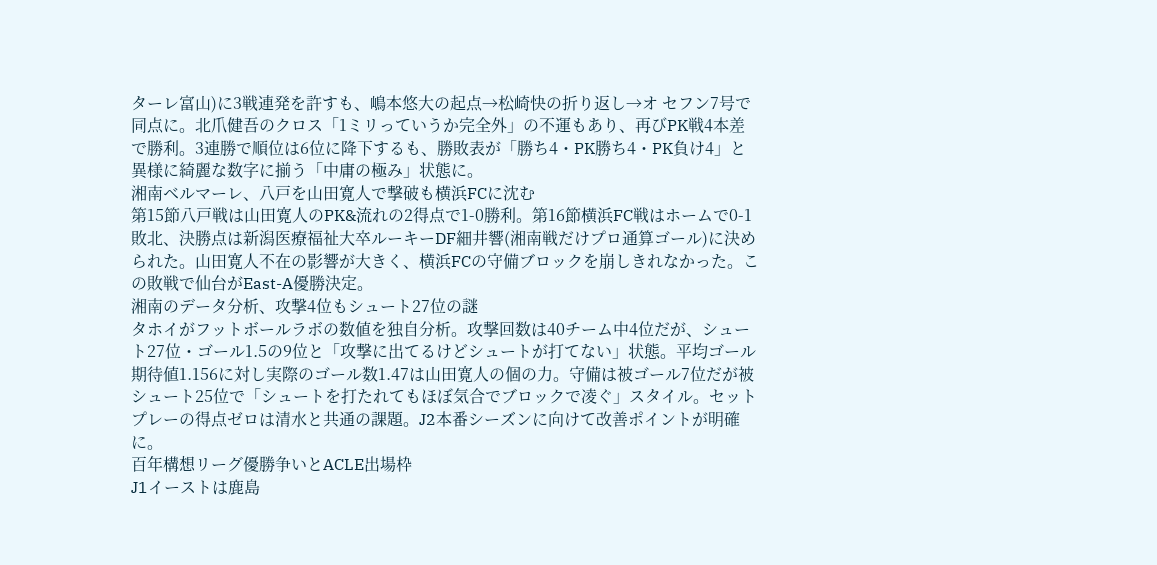ターレ富山)に3戦連発を許すも、嶋本悠大の起点→松崎快の折り返し→オ セフン7号で同点に。北爪健吾のクロス「1ミリっていうか完全外」の不運もあり、再びPK戦4本差で勝利。3連勝で順位は6位に降下するも、勝敗表が「勝ち4・PK勝ち4・PK負け4」と異様に綺麗な数字に揃う「中庸の極み」状態に。
湘南ベルマーレ、八戸を山田寛人で撃破も横浜FCに沈む
第15節八戸戦は山田寛人のPK&流れの2得点で1-0勝利。第16節横浜FC戦はホームで0-1敗北、決勝点は新潟医療福祉大卒ルーキーDF細井響(湘南戦だけプロ通算ゴール)に決められた。山田寛人不在の影響が大きく、横浜FCの守備ブロックを崩しきれなかった。この敗戦で仙台がEast-A優勝決定。
湘南のデータ分析、攻撃4位もシュート27位の謎
タホイがフットボールラボの数値を独自分析。攻撃回数は40チーム中4位だが、シュート27位・ゴール1.5の9位と「攻撃に出てるけどシュートが打てない」状態。平均ゴール期待値1.156に対し実際のゴール数1.47は山田寛人の個の力。守備は被ゴール7位だが被シュート25位で「シュートを打たれてもほぼ気合でブロックで凌ぐ」スタイル。セットプレーの得点ゼロは清水と共通の課題。J2本番シーズンに向けて改善ポイントが明確に。
百年構想リーグ優勝争いとACLE出場枠
J1イーストは鹿島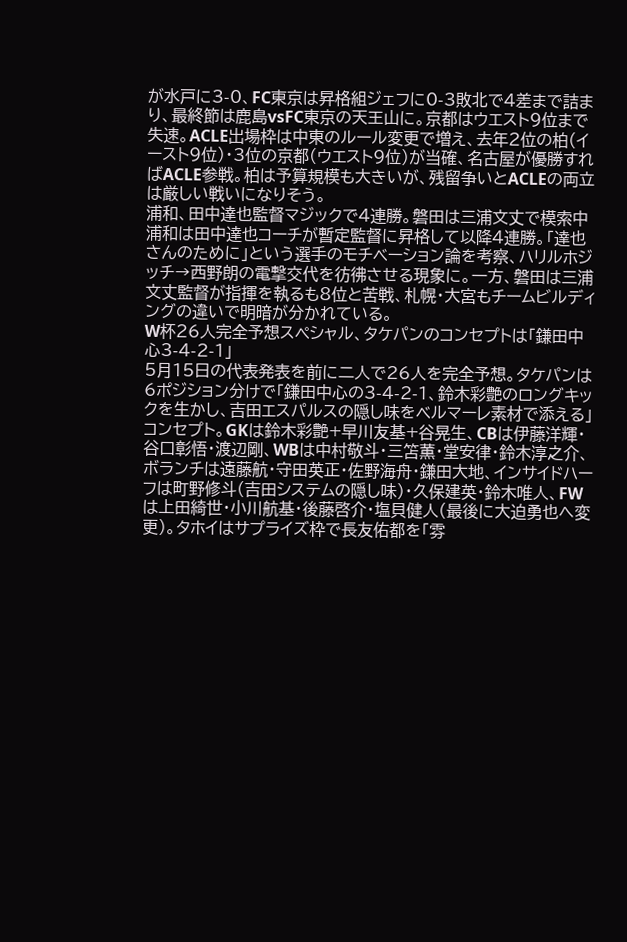が水戸に3-0、FC東京は昇格組ジェフに0-3敗北で4差まで詰まり、最終節は鹿島vsFC東京の天王山に。京都はウエスト9位まで失速。ACLE出場枠は中東のルール変更で増え、去年2位の柏(イースト9位)・3位の京都(ウエスト9位)が当確、名古屋が優勝すればACLE参戦。柏は予算規模も大きいが、残留争いとACLEの両立は厳しい戦いになりそう。
浦和、田中達也監督マジックで4連勝。磐田は三浦文丈で模索中
浦和は田中達也コーチが暫定監督に昇格して以降4連勝。「達也さんのために」という選手のモチベーション論を考察、ハリルホジッチ→西野朗の電撃交代を彷彿させる現象に。一方、磐田は三浦文丈監督が指揮を執るも8位と苦戦、札幌・大宮もチームビルディングの違いで明暗が分かれている。
W杯26人完全予想スペシャル、タケパンのコンセプトは「鎌田中心3-4-2-1」
5月15日の代表発表を前に二人で26人を完全予想。タケパンは6ポジション分けで「鎌田中心の3-4-2-1、鈴木彩艶のロングキックを生かし、吉田エスパルスの隠し味をベルマーレ素材で添える」コンセプト。GKは鈴木彩艶+早川友基+谷晃生、CBは伊藤洋輝・谷口彰悟・渡辺剛、WBは中村敬斗・三笘薫・堂安律・鈴木淳之介、ボランチは遠藤航・守田英正・佐野海舟・鎌田大地、インサイドハーフは町野修斗(吉田システムの隠し味)・久保建英・鈴木唯人、FWは上田綺世・小川航基・後藤啓介・塩貝健人(最後に大迫勇也へ変更)。タホイはサプライズ枠で長友佑都を「雰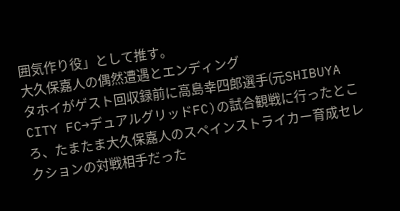囲気作り役」として推す。
大久保嘉人の偶然遭遇とエンディング
タホイがゲスト回収録前に高島幸四郎選手(元SHIBUYA CITY FC→デュアルグリッドFC)の試合観戦に行ったところ、たまたま大久保嘉人のスペインストライカー育成セレクションの対戦相手だった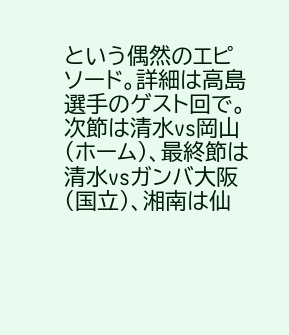という偶然のエピソード。詳細は高島選手のゲスト回で。次節は清水vs岡山(ホーム)、最終節は清水vsガンバ大阪(国立)、湘南は仙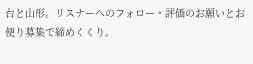台と山形。リスナーへのフォロー・評価のお願いとお便り募集で締めくくり。